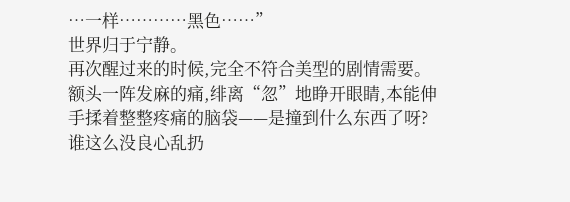…一样…………黑色……”
世界归于宁静。
再次醒过来的时候,完全不符合美型的剧情需要。
额头一阵发麻的痛,绯离“忽”地睁开眼睛,本能伸手揉着整整疼痛的脑袋——是撞到什么东西了呀?谁这么没良心乱扔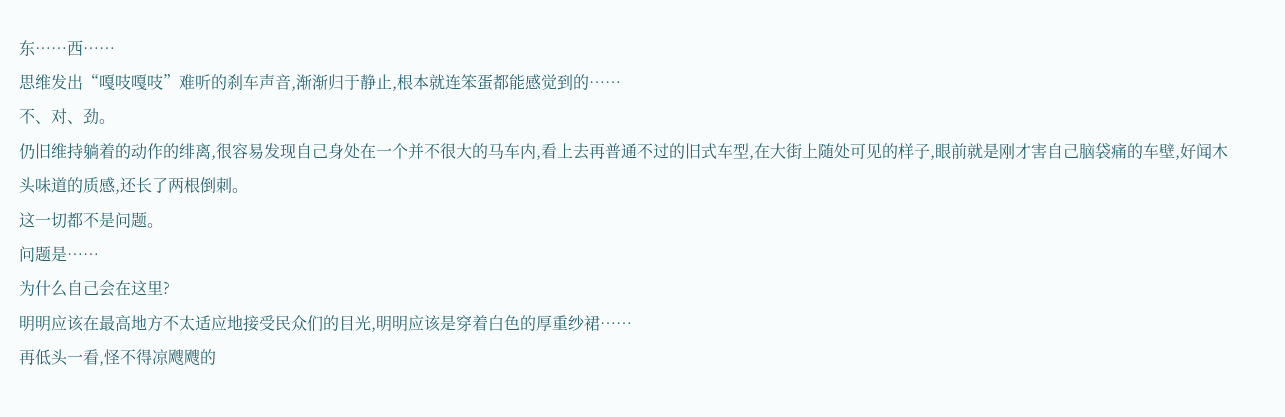东……西……
思维发出“嘎吱嘎吱”难听的刹车声音,渐渐归于静止,根本就连笨蛋都能感觉到的……
不、对、劲。
仍旧维持躺着的动作的绯离,很容易发现自己身处在一个并不很大的马车内,看上去再普通不过的旧式车型,在大街上随处可见的样子,眼前就是刚才害自己脑袋痛的车壁,好闻木头味道的质感,还长了两根倒刺。
这一切都不是问题。
问题是……
为什么自己会在这里?
明明应该在最高地方不太适应地接受民众们的目光,明明应该是穿着白色的厚重纱裙……
再低头一看,怪不得凉飕飕的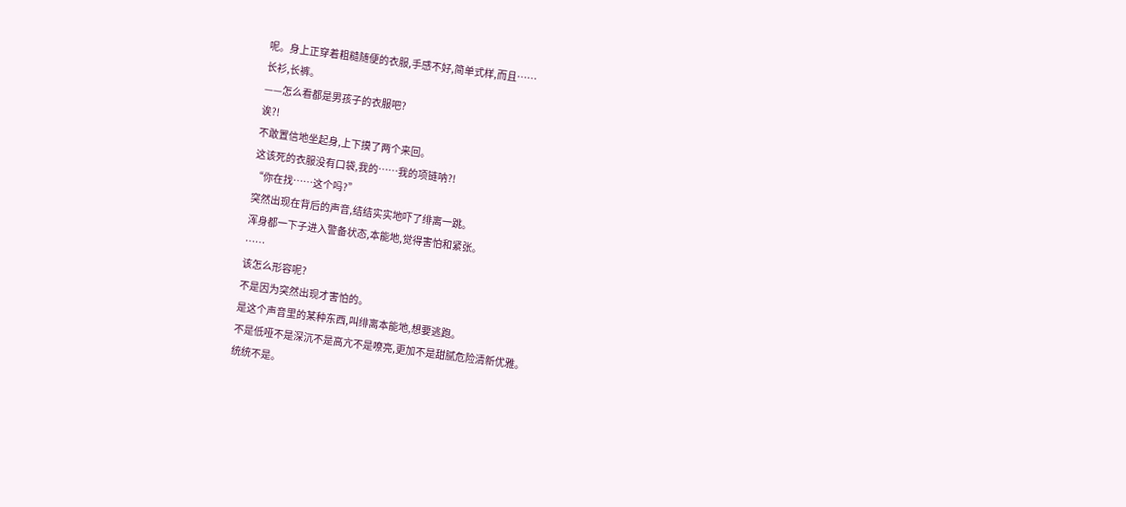呢。身上正穿着粗糙随便的衣服,手感不好,简单式样,而且……
长衫,长裤。
——怎么看都是男孩子的衣服吧?
诶?!
不敢置信地坐起身,上下摸了两个来回。
这该死的衣服没有口袋,我的……我的项链呐?!
“你在找……这个吗?”
突然出现在背后的声音,结结实实地吓了绯离一跳。
浑身都一下子进入警备状态,本能地,觉得害怕和紧张。
……
该怎么形容呢?
不是因为突然出现才害怕的。
是这个声音里的某种东西,叫绯离本能地,想要逃跑。
不是低哑不是深沉不是高亢不是嘹亮,更加不是甜腻危险清新优雅。
统统不是。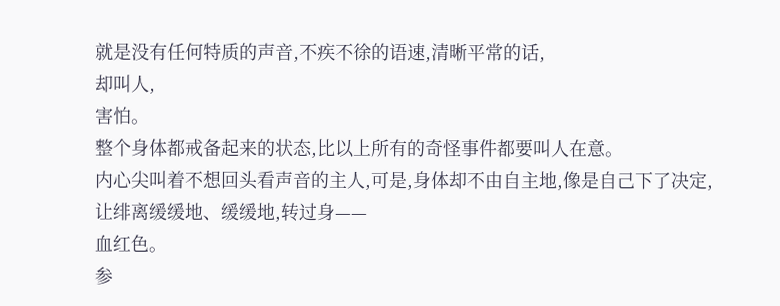就是没有任何特质的声音,不疾不徐的语速,清晰平常的话,
却叫人,
害怕。
整个身体都戒备起来的状态,比以上所有的奇怪事件都要叫人在意。
内心尖叫着不想回头看声音的主人,可是,身体却不由自主地,像是自己下了决定,让绯离缓缓地、缓缓地,转过身——
血红色。
参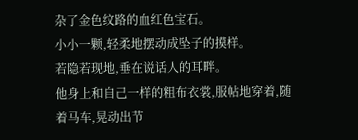杂了金色纹路的血红色宝石。
小小一颗,轻柔地摆动成坠子的摸样。
若隐若现地,垂在说话人的耳畔。
他身上和自己一样的粗布衣裳,服帖地穿着,随着马车,晃动出节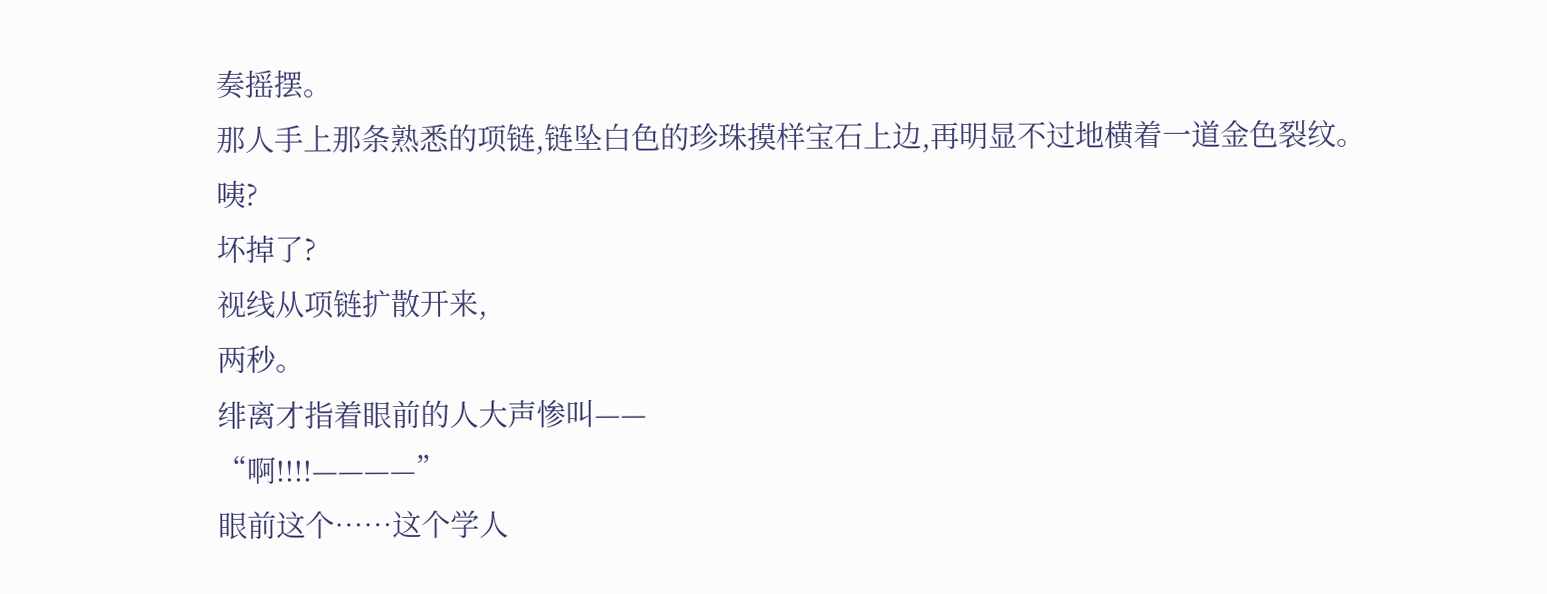奏摇摆。
那人手上那条熟悉的项链,链坠白色的珍珠摸样宝石上边,再明显不过地横着一道金色裂纹。
咦?
坏掉了?
视线从项链扩散开来,
两秒。
绯离才指着眼前的人大声惨叫——
“啊!!!!————”
眼前这个……这个学人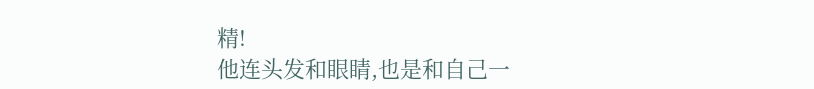精!
他连头发和眼睛,也是和自己一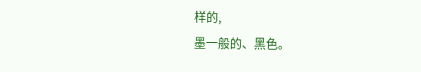样的,
墨一般的、黑色。